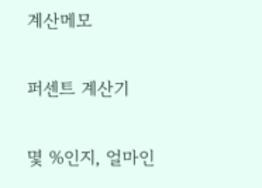계산메모

퍼센트 계산기

몇 %인지, 얼마인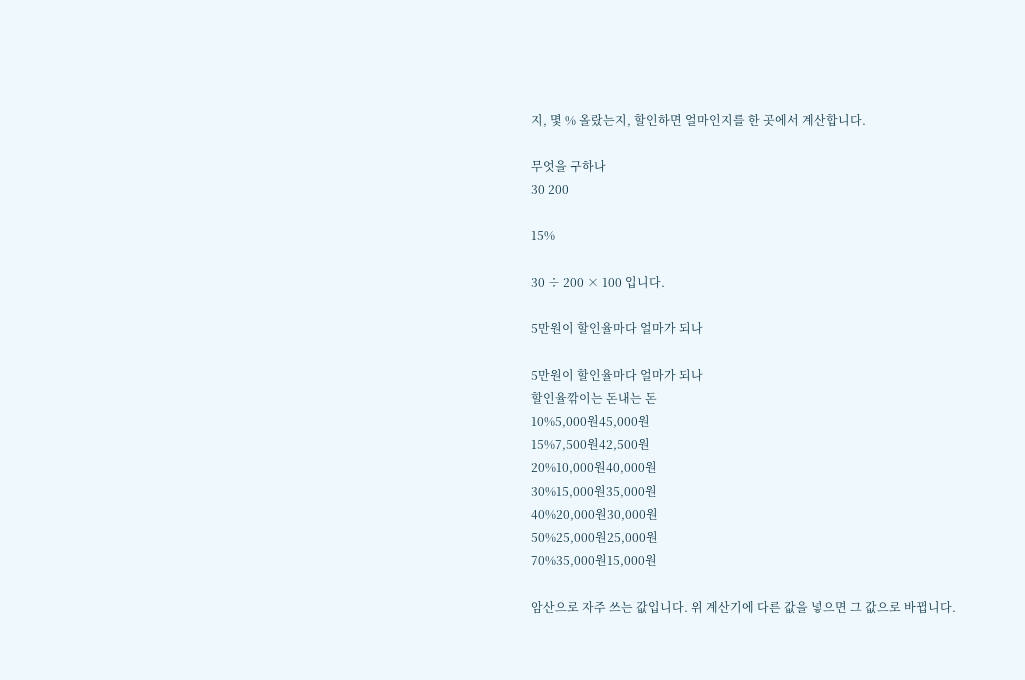지, 몇 % 올랐는지, 할인하면 얼마인지를 한 곳에서 계산합니다.

무엇을 구하나
30 200

15%

30 ÷ 200 × 100 입니다.

5만원이 할인율마다 얼마가 되나

5만원이 할인율마다 얼마가 되나
할인율깎이는 돈내는 돈
10%5,000원45,000원
15%7,500원42,500원
20%10,000원40,000원
30%15,000원35,000원
40%20,000원30,000원
50%25,000원25,000원
70%35,000원15,000원

암산으로 자주 쓰는 값입니다. 위 계산기에 다른 값을 넣으면 그 값으로 바뀝니다.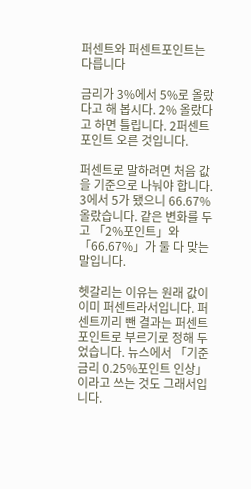퍼센트와 퍼센트포인트는 다릅니다

금리가 3%에서 5%로 올랐다고 해 봅시다. 2% 올랐다고 하면 틀립니다. 2퍼센트포인트 오른 것입니다.

퍼센트로 말하려면 처음 값을 기준으로 나눠야 합니다. 3에서 5가 됐으니 66.67% 올랐습니다. 같은 변화를 두고 「2%포인트」와 「66.67%」가 둘 다 맞는 말입니다.

헷갈리는 이유는 원래 값이 이미 퍼센트라서입니다. 퍼센트끼리 뺀 결과는 퍼센트포인트로 부르기로 정해 두었습니다. 뉴스에서 「기준금리 0.25%포인트 인상」이라고 쓰는 것도 그래서입니다.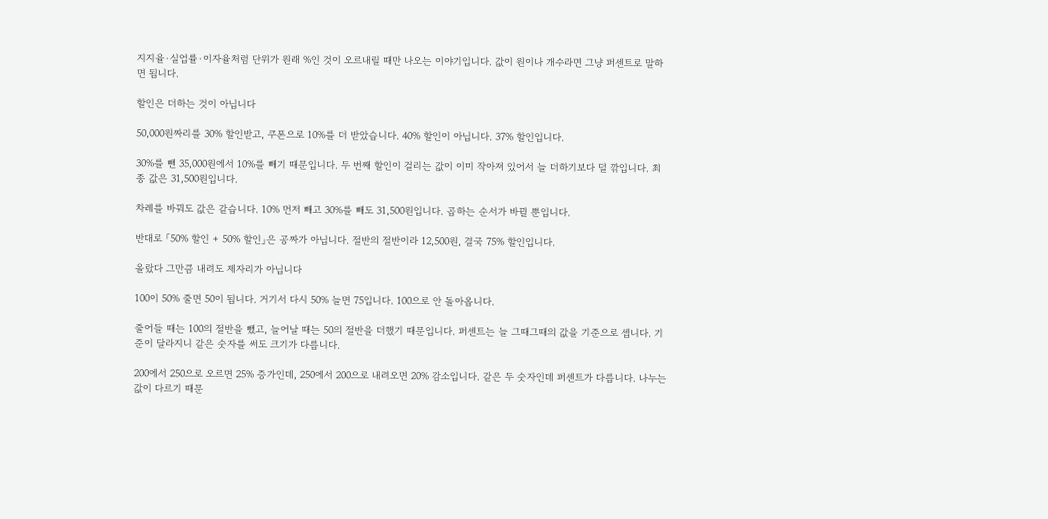지지율·실업률·이자율처럼 단위가 원래 %인 것이 오르내릴 때만 나오는 이야기입니다. 값이 원이나 개수라면 그냥 퍼센트로 말하면 됩니다.

할인은 더하는 것이 아닙니다

50,000원짜리를 30% 할인받고, 쿠폰으로 10%를 더 받았습니다. 40% 할인이 아닙니다. 37% 할인입니다.

30%를 뺀 35,000원에서 10%를 빼기 때문입니다. 두 번째 할인이 걸리는 값이 이미 작아져 있어서 늘 더하기보다 덜 깎입니다. 최종 값은 31,500원입니다.

차례를 바꿔도 값은 같습니다. 10% 먼저 빼고 30%를 빼도 31,500원입니다. 곱하는 순서가 바뀔 뿐입니다.

반대로 「50% 할인 + 50% 할인」은 공짜가 아닙니다. 절반의 절반이라 12,500원, 결국 75% 할인입니다.

올랐다 그만큼 내려도 제자리가 아닙니다

100이 50% 줄면 50이 됩니다. 거기서 다시 50% 늘면 75입니다. 100으로 안 돌아옵니다.

줄어들 때는 100의 절반을 뺐고, 늘어날 때는 50의 절반을 더했기 때문입니다. 퍼센트는 늘 그때그때의 값을 기준으로 셉니다. 기준이 달라지니 같은 숫자를 써도 크기가 다릅니다.

200에서 250으로 오르면 25% 증가인데, 250에서 200으로 내려오면 20% 감소입니다. 같은 두 숫자인데 퍼센트가 다릅니다. 나누는 값이 다르기 때문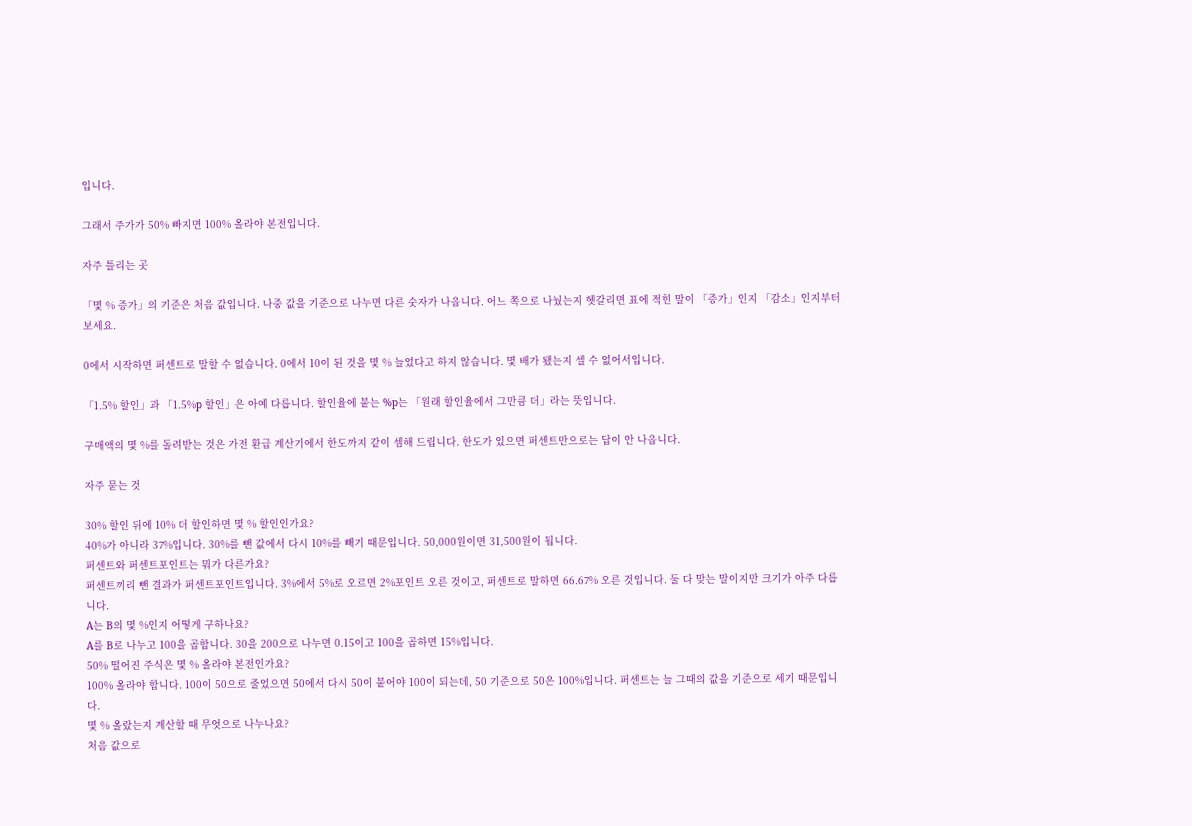입니다.

그래서 주가가 50% 빠지면 100% 올라야 본전입니다.

자주 틀리는 곳

「몇 % 증가」의 기준은 처음 값입니다. 나중 값을 기준으로 나누면 다른 숫자가 나옵니다. 어느 쪽으로 나눴는지 헷갈리면 표에 적힌 말이 「증가」인지 「감소」인지부터 보세요.

0에서 시작하면 퍼센트로 말할 수 없습니다. 0에서 10이 된 것을 몇 % 늘었다고 하지 않습니다. 몇 배가 됐는지 셀 수 없어서입니다.

「1.5% 할인」과 「1.5%p 할인」은 아예 다릅니다. 할인율에 붙는 %p는 「원래 할인율에서 그만큼 더」라는 뜻입니다.

구매액의 몇 %를 돌려받는 것은 가전 환급 계산기에서 한도까지 같이 셈해 드립니다. 한도가 있으면 퍼센트만으로는 답이 안 나옵니다.

자주 묻는 것

30% 할인 뒤에 10% 더 할인하면 몇 % 할인인가요?
40%가 아니라 37%입니다. 30%를 뺀 값에서 다시 10%를 빼기 때문입니다. 50,000원이면 31,500원이 됩니다.
퍼센트와 퍼센트포인트는 뭐가 다른가요?
퍼센트끼리 뺀 결과가 퍼센트포인트입니다. 3%에서 5%로 오르면 2%포인트 오른 것이고, 퍼센트로 말하면 66.67% 오른 것입니다. 둘 다 맞는 말이지만 크기가 아주 다릅니다.
A는 B의 몇 %인지 어떻게 구하나요?
A를 B로 나누고 100을 곱합니다. 30을 200으로 나누면 0.15이고 100을 곱하면 15%입니다.
50% 떨어진 주식은 몇 % 올라야 본전인가요?
100% 올라야 합니다. 100이 50으로 줄었으면 50에서 다시 50이 붙어야 100이 되는데, 50 기준으로 50은 100%입니다. 퍼센트는 늘 그때의 값을 기준으로 세기 때문입니다.
몇 % 올랐는지 계산할 때 무엇으로 나누나요?
처음 값으로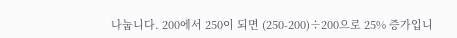나눕니다. 200에서 250이 되면 (250-200)÷200으로 25% 증가입니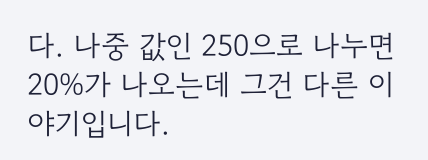다. 나중 값인 250으로 나누면 20%가 나오는데 그건 다른 이야기입니다.